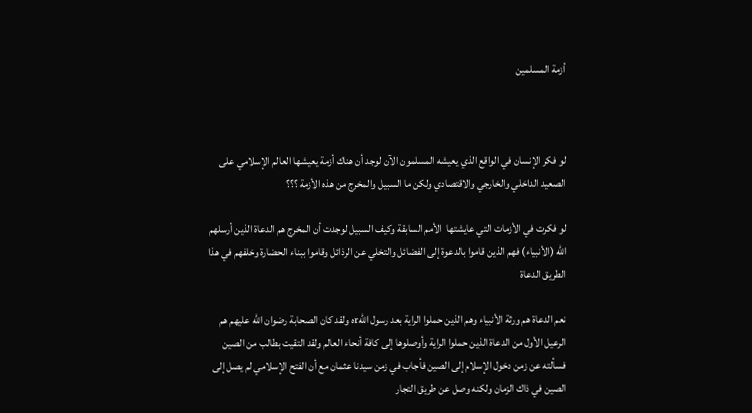أزمة المسلمين



لو فكر الإنسان في الواقع الذي يعيشه المسلمون الآن لوجد أن هناك أزمة يعيشها العالم الإسلامي على الصعيد الداخلي والخارجي والاقتصادي ولكن ما السبيل والمخرج من هذه الأزمة ؟؟؟

لو فكرت في الأزمات التي عايشتها  الأمم السابقة وكيف السبيل لوجدت أن المخرج هم الدعاة الذين أرسلهم الله (الأنبياء) فهم الذين قاموا بالدعوة إلى الفضائل والتخلي عن الرذائل وقاموا ببناء الحضارة وخلفهم في هذا الطريق الدعاة

نعم الدعاة هم ورثة الأنبياء وهم الذين حملوا الراية بعد رسول اللهrه ولقد كان الصحابة رضوان الله عليهم هم الرعيل الأول من الدعاة الذين حملوا الراية وأوصلوها إلى كافة أنحاء العالم ولقد التقيت بطالب من الصين فسألته عن زمن دخول الإسلام إلى الصين فأجاب في زمن سيدنا عثمان مع أن الفتح الإسلامي لم يصل إلى الصين في ذاك الزمان ولكنه وصل عن طريق التجار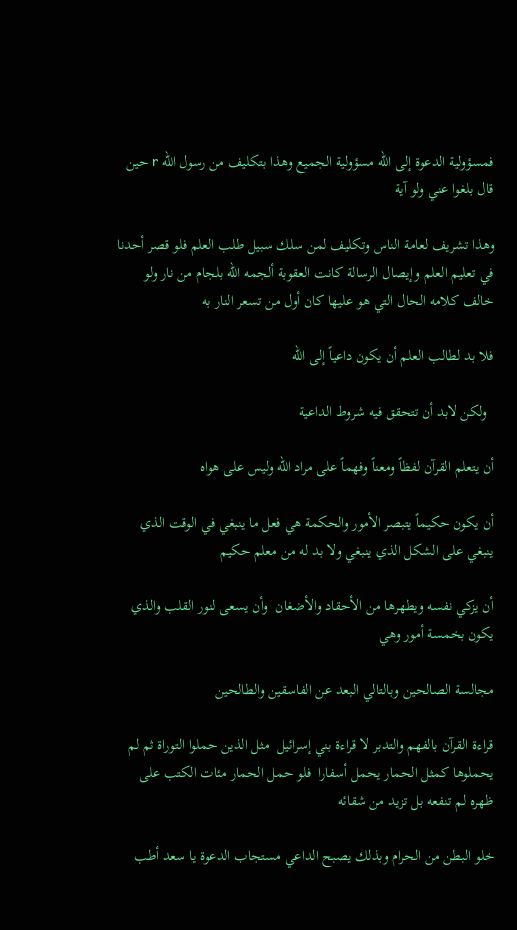فمسؤولية الدعوة إلى الله مسؤولية الجميع وهذا بتكليف من رسول الله r حين قال بلغوا عني ولو آية

وهذا تشريف لعامة الناس وتكليف لمن سلك سبيل طلب العلم فلو قصر أحدنا في تعليم العلم وإيصال الرسالة كانت العقوبة ألجمه الله بلجام من نار ولو خالف كلامه الحال التي هو عليها كان أول من تسعر النار به

فلا بد لطالب العلم أن يكون داعياً إلى الله

  ولكن لابد أن تتحقق فيه شروط الداعية

أن يتعلم القرآن لفظاً ومعناً وفهماً على مراد الله وليس على هواه

أن يكون حكيماً يتبصر الأمور والحكمة هي فعل ما ينبغي في الوقت الذي ينبغي على الشكل الذي ينبغي ولا بد له من معلم حكيم

أن يزكي نفسه ويطهرها من الأحقاد والأضغان  وأن يسعى لنور القلب والذي يكون بخمسة أمور وهي

مجالسة الصالحين وبالتالي البعد عن الفاسقين والطالحين

قراءة القرآن بالفهم والتدبر لا قراءة بني إسرائيل  مثل الذين حملوا التوراة ثم لم يحملوها كمثل الحمار يحمل أسفارا  فلو حمل الحمار مئات الكتب على ظهره لم تنفعه بل تزيد من شقائه

خلو البطن من الحرام وبذلك يصبح الداعي مستجاب الدعوة يا سعد أطب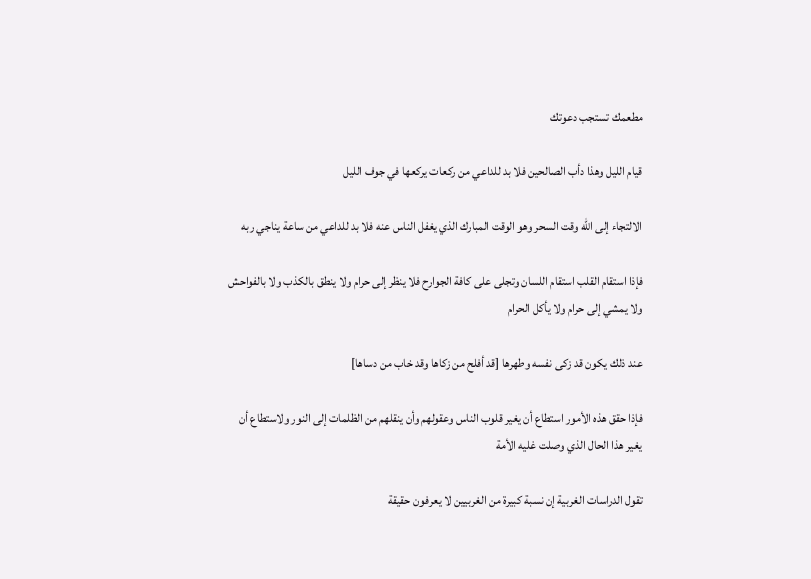مطعمك تستجب دعوتك

قيام الليل وهذا دأب الصالحين فلا بد للداعي من ركعات يركعها في جوف الليل

الالتجاء إلى الله وقت السحر وهو الوقت المبارك الذي يغفل الناس عنه فلا بد للداعي من ساعة يناجي ربه

فإذا استقام القلب استقام اللسان وتجلى على كافة الجوارح فلا ينظر إلى حرام ولا ينطق بالكذب ولا بالفواحش ولا يمشي إلى حرام ولا يأكل الحرام

عند ذلك يكون قد زكى نفسه وطهرها [قد أفلح من زكاها وقد خاب من دساها]

فإذا حقق هذه الأمور استطاع أن يغير قلوب الناس وعقولهم وأن ينقلهم من الظلمات إلى النور ولاستطاع أن يغير هذا الحال الذي وصلت غليه الأمة

تقول الدراسات الغربية إن نسبة كبيرة من الغربيين لا يعرفون حقيقة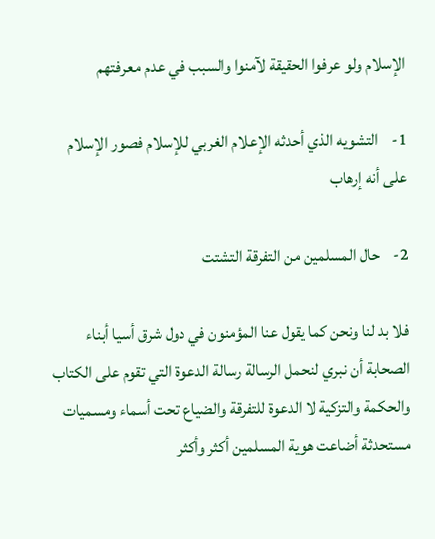الإسلام ولو عرفوا الحقيقة لآمنوا والسبب في عدم معرفتهم

1-    التشويه الذي أحدثه الإعلام الغربي للإسلام فصور الإسلام على أنه إرهاب

2-    حال المسلمين من التفرقة التشتت

فلا بد لنا ونحن كما يقول عنا المؤمنون في دول شرق أسيا أبناء الصحابة أن نبري لنحمل الرسالة رسالة الدعوة التي تقوم على الكتاب والحكمة والتزكية لا الدعوة للتفرقة والضياع تحت أسماء ومسميات مستحدثة أضاعت هوية المسلمين أكثر وأكثر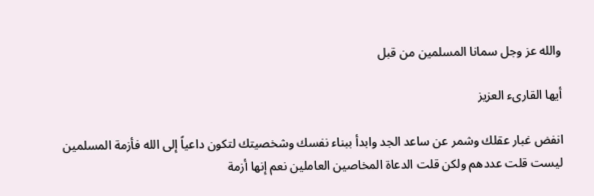والله عز وجل سمانا المسلمين من قبل

أيها القارىء العزيز

انفض غبار عقلك وشمر عن ساعد الجد وابدأ ببناء نفسك وشخصيتك لتكون داعياً إلى الله فأزمة المسلمين ليست قلت عددهم ولكن قلت الدعاة المخاصين العاملين نعم إنها أزمة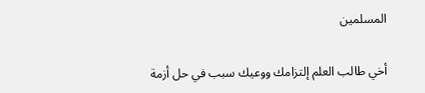المسلمين

أخي طالب العلم إلتزامك ووعيك سبب في حل أزمة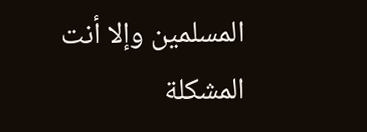المسلمين وإلا أنت المشكلة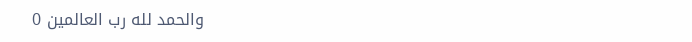والحمد لله رب العالمين 0